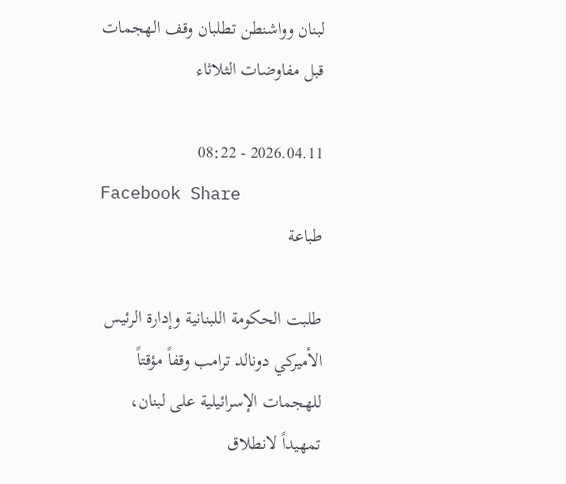لبنان وواشنطن تطلبان وقف الهجمات قبل مفاوضات الثلاثاء

2026.04.11 - 08:22
Facebook Share
طباعة

طلبت الحكومة اللبنانية وإدارة الرئيس الأميركي دونالد ترامب وقفاً مؤقتاً للهجمات الإسرائيلية على لبنان، تمهيداً لانطلاق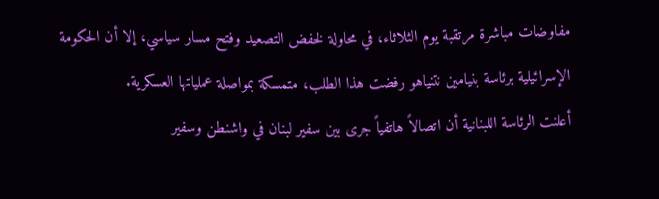مفاوضات مباشرة مرتقبة يوم الثلاثاء، في محاولة لخفض التصعيد وفتح مسار سياسي، إلا أن الحكومة الإسرائيلية برئاسة بنيامين نتنياهو رفضت هذا الطلب، متمسكة بمواصلة عملياتها العسكرية.
أعلنت الرئاسة اللبنانية أن اتصالاً هاتفياً جرى بين سفير لبنان في واشنطن وسفير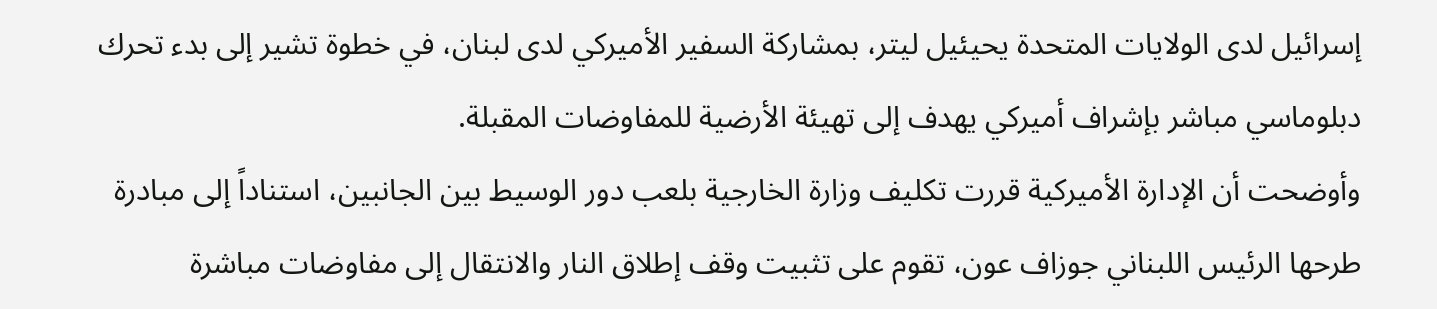إسرائيل لدى الولايات المتحدة يحيئيل ليتر، بمشاركة السفير الأميركي لدى لبنان، في خطوة تشير إلى بدء تحرك دبلوماسي مباشر بإشراف أميركي يهدف إلى تهيئة الأرضية للمفاوضات المقبلة.
وأوضحت أن الإدارة الأميركية قررت تكليف وزارة الخارجية بلعب دور الوسيط بين الجانبين، استناداً إلى مبادرة طرحها الرئيس اللبناني جوزاف عون، تقوم على تثبيت وقف إطلاق النار والانتقال إلى مفاوضات مباشرة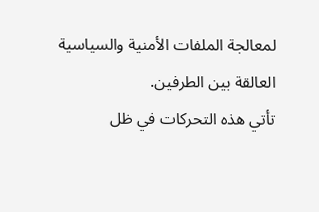لمعالجة الملفات الأمنية والسياسية العالقة بين الطرفين.
تأتي هذه التحركات في ظل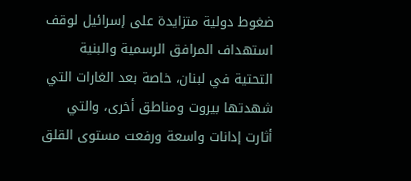ضغوط دولية متزايدة على إسرائيل لوقف استهداف المرافق الرسمية والبنية التحتية في لبنان، خاصة بعد الغارات التي شهدتها بيروت ومناطق أخرى، والتي أثارت إدانات واسعة ورفعت مستوى القلق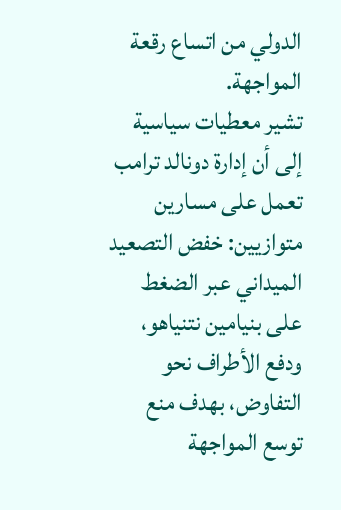الدولي من اتساع رقعة المواجهة.
تشير معطيات سياسية إلى أن إدارة دونالد ترامب تعمل على مسارين متوازيين: خفض التصعيد الميداني عبر الضغط على بنيامين نتنياهو، ودفع الأطراف نحو التفاوض، بهدف منع توسع المواجهة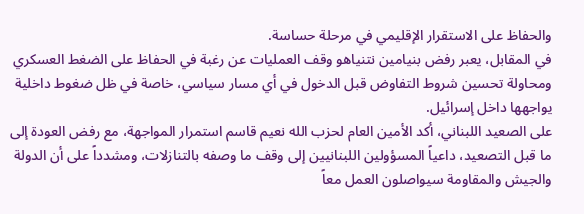والحفاظ على الاستقرار الإقليمي في مرحلة حساسة.
في المقابل، يعبر رفض بنيامين نتنياهو وقف العمليات عن رغبة في الحفاظ على الضغط العسكري ومحاولة تحسين شروط التفاوض قبل الدخول في أي مسار سياسي، خاصة في ظل ضغوط داخلية يواجهها داخل إسرائيل.
على الصعيد اللبناني، أكد الأمين العام لحزب الله نعيم قاسم استمرار المواجهة، مع رفض العودة إلى ما قبل التصعيد، داعياً المسؤولين اللبنانيين إلى وقف ما وصفه بالتنازلات، ومشدداً على أن الدولة والجيش والمقاومة سيواصلون العمل معاً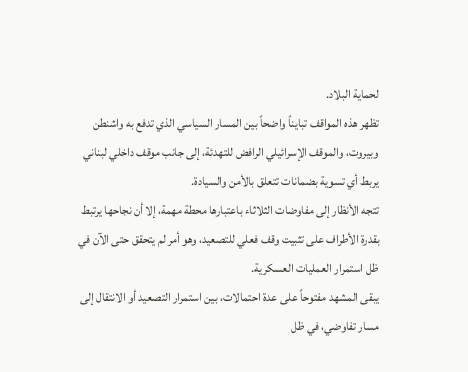لحماية البلاد.
تظهر هذه المواقف تبايناً واضحاً بين المسار السياسي الذي تدفع به واشنطن وبيروت، والموقف الإسرائيلي الرافض للتهدئة، إلى جانب موقف داخلي لبناني يربط أي تسوية بضمانات تتعلق بالأمن والسيادة.
تتجه الأنظار إلى مفاوضات الثلاثاء باعتبارها محطة مهمة، إلا أن نجاحها يرتبط بقدرة الأطراف على تثبيت وقف فعلي للتصعيد، وهو أمر لم يتحقق حتى الآن في ظل استمرار العمليات العسكرية.
يبقى المشهد مفتوحاً على عدة احتمالات، بين استمرار التصعيد أو الانتقال إلى مسار تفاوضي، في ظل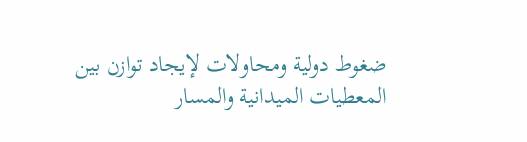ضغوط دولية ومحاولات لإيجاد توازن بين المعطيات الميدانية والمسار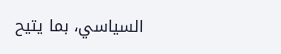السياسي، بما يتيح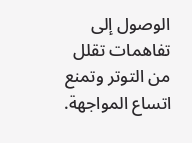الوصول إلى تفاهمات تقلل من التوتر وتمنع اتساع المواجهة.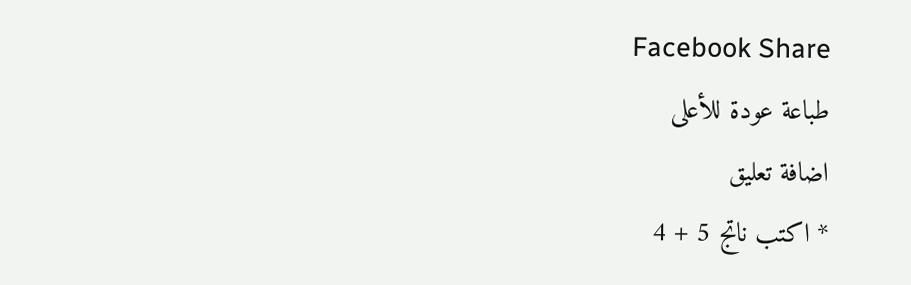Facebook Share
طباعة عودة للأعلى
اضافة تعليق
* اكتب ناتج 5 + 4